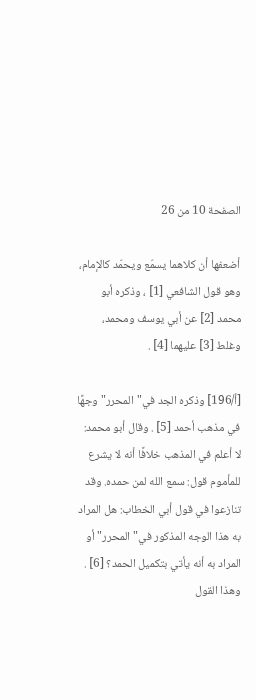الصفحة 10 من 26

أضعفها أن كلاهما يسمّع ويحمّد كالإمام، وهو قول الشافعي [1] ، وذكره أبو محمد [2] عن أبي يوسف ومحمد، وغلط [3] عليهما [4] .

[أ/196] وذكره الجد في"المحرر"وجهًا في مذهب أحمد [5] . وقال أبو محمد: لا أعلم في المذهب خلافًا أنه لا يشرع للمأموم قول: سمع الله لمن حمده. وقد تنازعوا في قول أبي الخطاب: هل المراد به هذا الوجه المذكور في"المحرر"أو المراد به أنه يأتي بتكميل الحمد؟ [6] . وهذا القول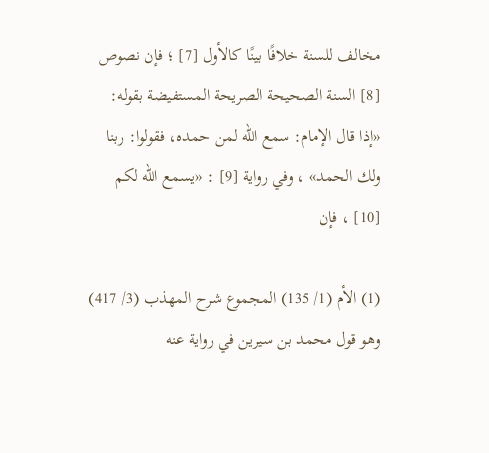مخالف للسنة خلافًا بينًا كالأول [7] ؛ فإن نصوص [8] السنة الصحيحة الصريحة المستفيضة بقوله: «إذا قال الإمام: سمع الله لمن حمده، فقولوا: ربنا ولك الحمد» ، وفي رواية [9] : «يسمع الله لكم [10] ، فإن

(1) الأم (1/ 135) المجموع شرح المهذب (3/ 417) وهو قول محمد بن سيرين في رواية عنه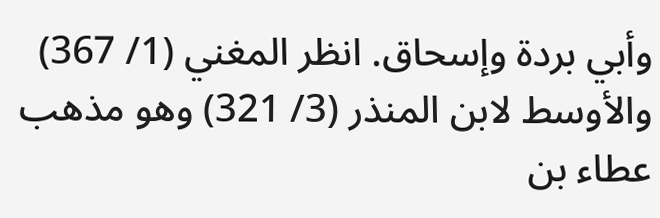وأبي بردة وإسحاق. انظر المغني (1/ 367) والأوسط لابن المنذر (3/ 321) وهو مذهب عطاء بن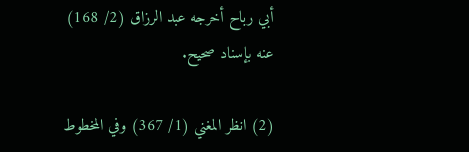أبي رباح أخرجه عبد الرزاق (2/ 168) عنه بإسناد صحيح.

(2) انظر المغني (1/ 367) وفي المخطوط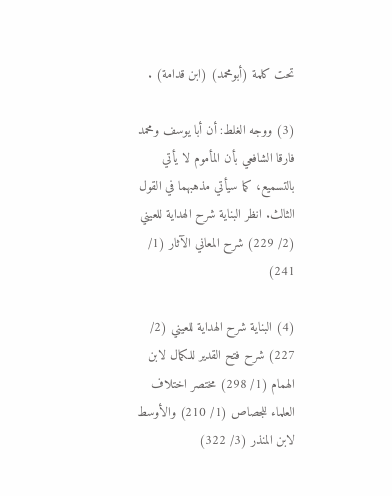تحت كلمة (أبومحمد) (ابن قدامة) .

(3) ووجه الغلط: أن أبا يوسف ومحمد فارقا الشافعي بأن المأموم لا يأتي بالتسميع، كما سيأتي مذهبهما في القول الثالث. انظر البناية شرح الهداية للعيني (2/ 229) شرح المعاني الآثار (1/ 241)

(4) البناية شرح الهداية للعيني (2/ 227) شرح فتح القدير للكمال لابن الهمام (1/ 298) مختصر اختلاف العلماء للجصاص (1/ 210) والأوسط لابن المنذر (3/ 322)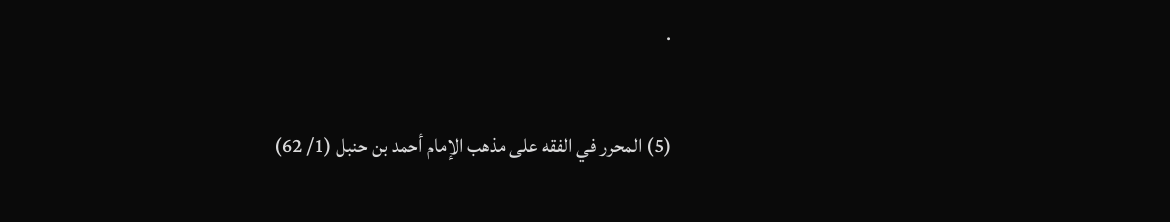.

(5) المحرر في الفقه على مذهب الإمام أحمد بن حنبل (1/ 62)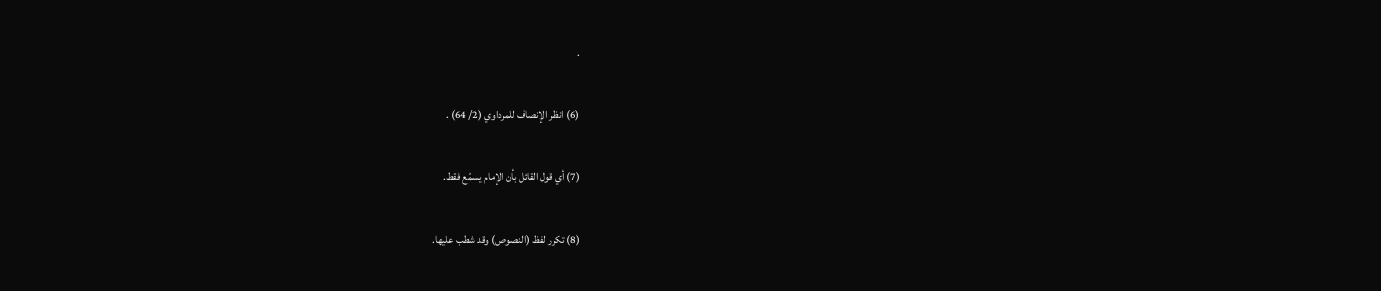.

(6) انظر الإنصاف للمرداوي (2/ 64) .

(7) أي قول القائل بأن الإمام يسمّع فقط.

(8) تكرر لفظ (النصوص) وقد شطب عليها.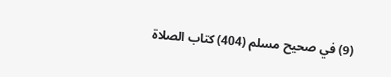(9) في صحيح مسلم (404) كتاب الصلاة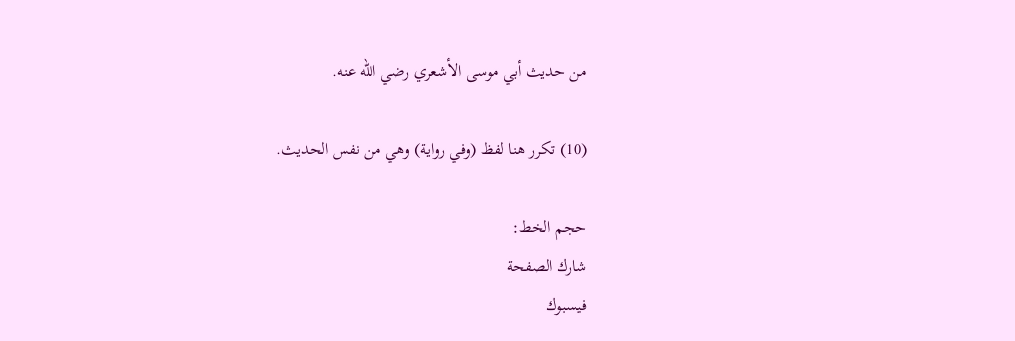من حديث أبي موسى الأشعري رضي الله عنه.

(10) تكرر هنا لفظ (وفي رواية) وهي من نفس الحديث.

حجم الخط:
شارك الصفحة
فيسبوك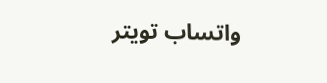واتساب تويتر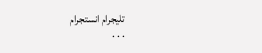تليجرام انستجرام
. . .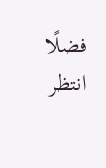فضلًا انتظر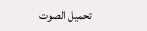تحميل الصوت